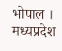भोपाल । मध्यप्रदेश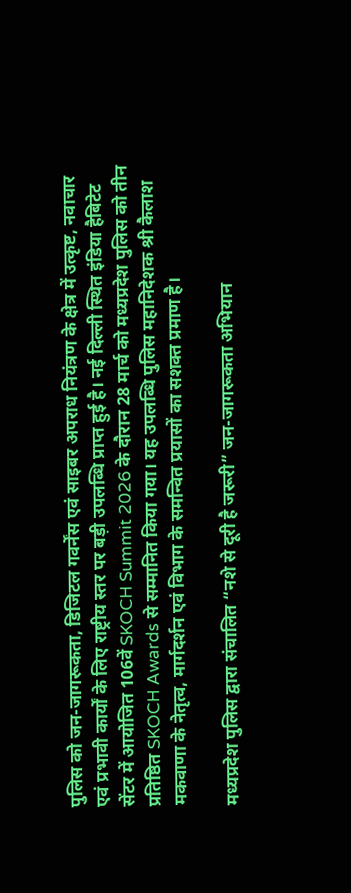पुलिस को जन-जागरूकता, डिजिटल गवर्नेंस एवं साइबर अपराध नियंत्रण के क्षेत्र में उत्कृष्ट, नवाचार एवं प्रभावी कार्यों के लिए राष्ट्रीय स्तर पर बड़ी उपलब्धि प्राप्त हुई है। नई दिल्ली स्थित इंडिया हैबिटेट सेंटर में आयोजित 106वें SKOCH Summit 2026 के दौरान 28 मार्च को मध्यप्रदेश पुलिस को तीन प्रतिष्ठित SKOCH Awards से सम्मानित किया गया। यह उपलब्धि पुलिस महानिदेशक श्री कैलाश मकवाणा के नेतृत्व, मार्गदर्शन एवं विभाग के समन्वित प्रयासों का सशक्त प्रमाण है।

मध्यप्रदेश पुलिस द्वारा संचालित “नशे से दूरी है जरूरी” जन-जागरूकता अभियान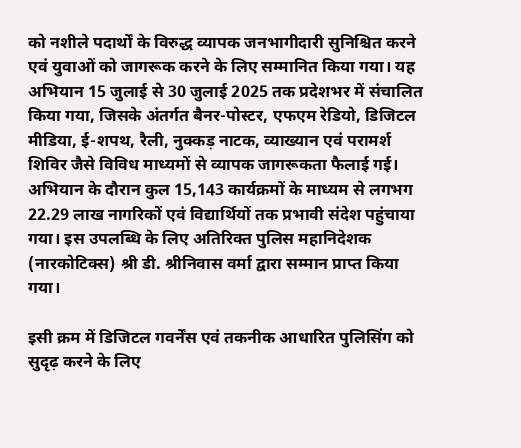को नशीले पदार्थों के विरुद्ध व्यापक जनभागीदारी सुनिश्चित करने एवं युवाओं को जागरूक करने के लिए सम्मानित किया गया। यह अभियान 15 जुलाई से 30 जुलाई 2025 तक प्रदेशभर में संचालित किया गया, जिसके अंतर्गत बैनर-पोस्टर, एफएम रेडियो, डिजिटल मीडिया, ई-शपथ, रैली, नुक्कड़ नाटक, व्याख्यान एवं परामर्श शिविर जैसे विविध माध्यमों से व्यापक जागरूकता फैलाई गई। अभियान के दौरान कुल 15,143 कार्यक्रमों के माध्यम से लगभग 22.29 लाख नागरिकों एवं विद्यार्थियों तक प्रभावी संदेश पहुंचाया गया। इस उपलब्धि के लिए अतिरिक्त पुलिस महानिदेशक (नारकोटिक्स) श्री डी. श्रीनिवास वर्मा द्वारा सम्मान प्राप्त किया गया।

इसी क्रम में डिजिटल गवर्नेंस एवं तकनीक आधारित पुलिसिंग को सुदृढ़ करने के लिए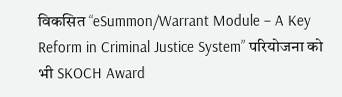विकसित “eSummon/Warrant Module – A Key Reform in Criminal Justice System” परियोजना को भी SKOCH Award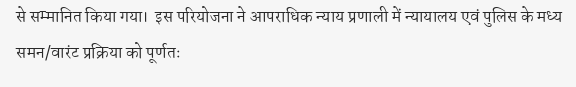से सम्मानित किया गया।  इस परियोजना ने आपराधिक न्याय प्रणाली में न्यायालय एवं पुलिस के मध्य समन/वारंट प्रक्रिया को पूर्णतः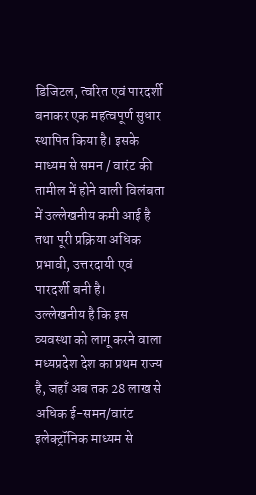डिजिटल, त्वरित एवं पारदर्शी बनाकर एक महत्वपूर्ण सुधार स्थापित किया है। इसके माध्यम से समन / वारंट की तामील में होने वाली विलंबता में उल्लेखनीय कमी आई है तथा पूरी प्रक्रिया अधिक प्रभावी, उत्तरदायी एवं पारदर्शी बनी है।
उल्लेखनीय है कि इस व्यवस्था को लागू करने वाला मध्यप्रदेश देश का प्रथम राज्य है, जहाँ अब तक 28 लाख से अधिक ई-समन/वारंट इलेक्ट्रॉनिक माध्यम से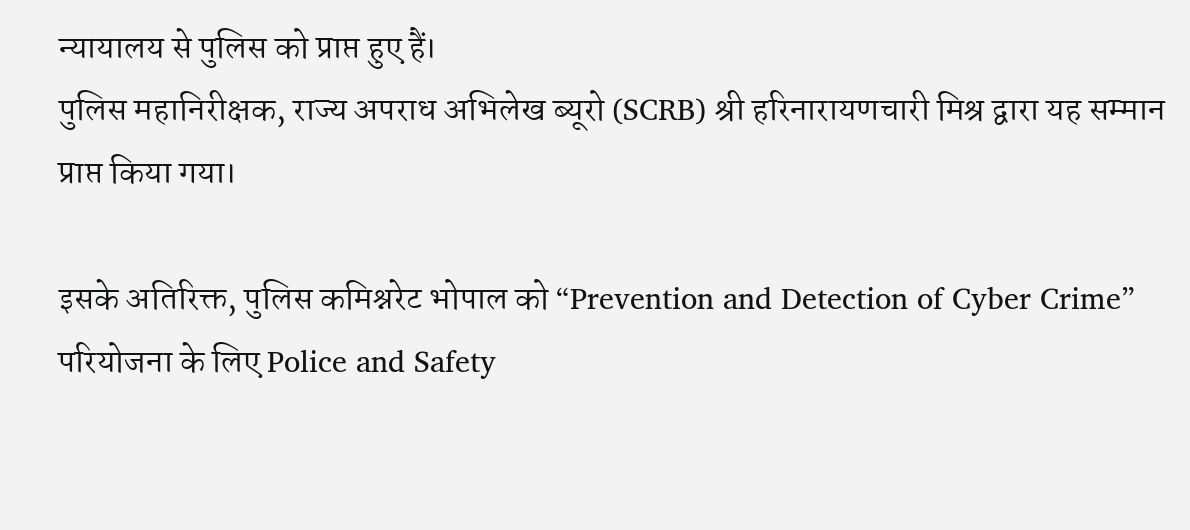न्यायालय से पुलिस को प्राप्त हुए हैं।
पुलिस महानिरीक्षक, राज्य अपराध अभिलेख ब्यूरो (SCRB) श्री हरिनारायणचारी मिश्र द्वारा यह सम्मान प्राप्त किया गया।

इसके अतिरिक्त, पुलिस कमिश्नरेट भोपाल को “Prevention and Detection of Cyber Crime” परियोजना के लिए Police and Safety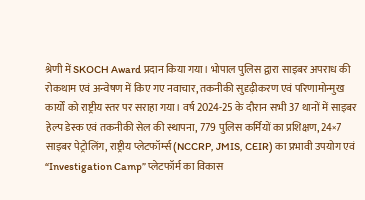श्रेणी में SKOCH Award प्रदान किया गया। भोपाल पुलिस द्वारा साइबर अपराध की रोकथाम एवं अन्वेषण में किए गए नवाचार, तकनीकी सुदृढ़ीकरण एवं परिणामोन्मुख कार्यों को राष्ट्रीय स्तर पर सराहा गया। वर्ष 2024-25 के दौरान सभी 37 थानों में साइबर हेल्प डेस्क एवं तकनीकी सेल की स्थापना, 779 पुलिस कर्मियों का प्रशिक्षण, 24×7 साइबर पेट्रोलिंग, राष्ट्रीय प्लेटफॉर्म्स (NCCRP, JMIS, CEIR) का प्रभावी उपयोग एवं “Investigation Camp” प्लेटफॉर्म का विकास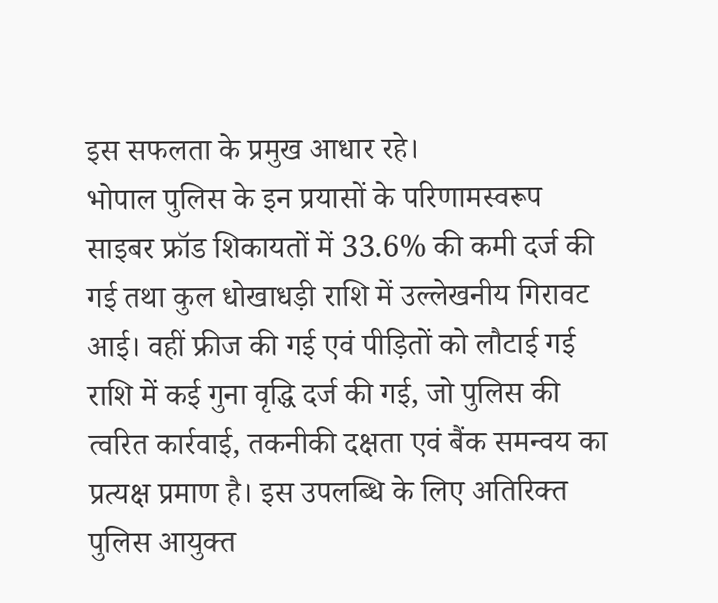इस सफलता के प्रमुख आधार रहे।
भोपाल पुलिस के इन प्रयासों के परिणामस्वरूप साइबर फ्रॉड शिकायतों में 33.6% की कमी दर्ज की गई तथा कुल धोखाधड़ी राशि में उल्लेखनीय गिरावट आई। वहीं फ्रीज की गई एवं पीड़ितों को लौटाई गई राशि में कई गुना वृद्धि दर्ज की गई, जो पुलिस की त्वरित कार्रवाई, तकनीकी दक्षता एवं बैंक समन्वय का प्रत्यक्ष प्रमाण है। इस उपलब्धि के लिए अतिरिक्त पुलिस आयुक्त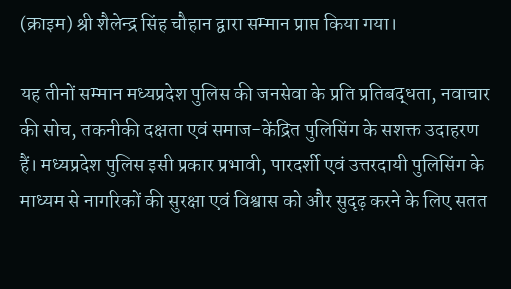(क्राइम) श्री शैलेन्द्र सिंह चौहान द्वारा सम्मान प्राप्त किया गया।

यह तीनों सम्मान मध्यप्रदेश पुलिस की जनसेवा के प्रति प्रतिबद्धता, नवाचार की सोच, तकनीकी दक्षता एवं समाज-केंद्रित पुलिसिंग के सशक्त उदाहरण हैं। मध्यप्रदेश पुलिस इसी प्रकार प्रभावी, पारदर्शी एवं उत्तरदायी पुलिसिंग के माध्यम से नागरिकों की सुरक्षा एवं विश्वास को और सुदृढ़ करने के लिए सतत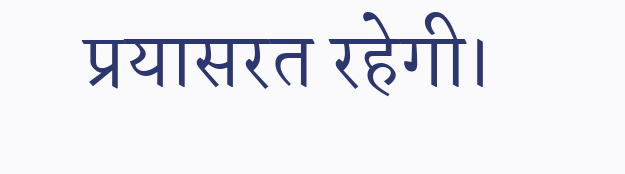प्रयासरत रहेगी।